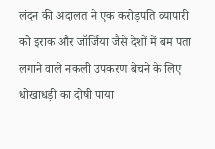लंदन की अदालत ने एक करोड़पति व्यापारी को इराक और जॉर्जिया जैसे देशों में बम पता लगाने वाले नकली उपकरण बेचने के लिए धोखाधड़ी का दोषी पाया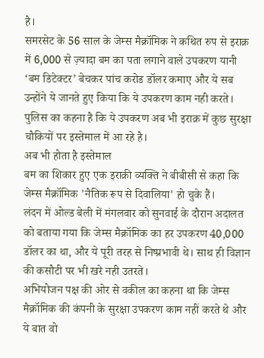है।
समरसेट के 56 साल के जेम्स मैक्रॉमिक ने कथित रुप से इराक़ में 6,000 से ज़्यादा बम का पता लगाने वाले उपकरण यानी ‘बम डिटेक्टर’ बेचकर पांच करोड डॉलर कमाए और ये सब उन्होंने ये जानते हुए किया कि ये उपकरण काम नही करते।
पुलिस का कहना है कि ये उपकरण अब भी इराक़ में कुछ सुरक्षा चौकियों पर इस्तेमाल में आ रहे है।
अब भी होता है इस्तेमाल
बम का शिकार हुए एक इराक़ी व्यक्ति ने बीबीसी से कहा कि जेम्स मैक्रॉमिक 'नैतिक रूप से दिवालिया' हो चुके हैं।
लंदन में ओल्ड बेली में मंगलवार को सुनवाई के दौरान अदालत को बताया गया कि जेम्स मैक्रॉमिक का हर उपकरण 40,000 डॉलर का था, और ये पूरी तरह से निष्प्रभावी थे। साथ ही विज्ञान की कसौटी पर भी खरे नही उतरते।
अभियोजन पक्ष की ओर से वकील का कहना था कि जेम्स मैक्रॉमिक की कंपनी के सुरक्षा उपकरण काम नहीं करते थे और ये बात वो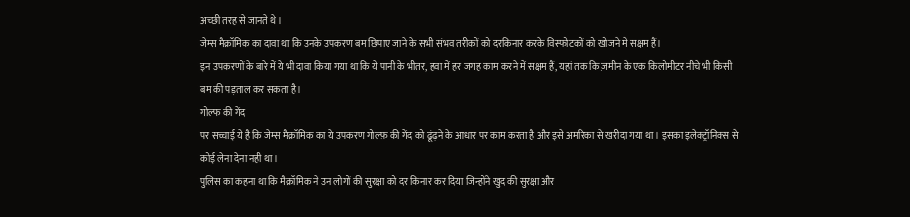अच्छी तरह से जानते थे।
जेम्स मैक्रॉमिक का दावा था कि उनके उपकरण बम छिपाए जाने के सभी संभव तरीकों को दरकिनार करके विस्फोटकों को खोजने मे सक्षम हैं।
इन उपकरणों के बारे में ये भी दावा किया गया था कि ये पानी के भीतर, हवा में हर जगह काम करने में सक्षम हैं, यहां तक कि ज़मीन के एक किलोमीटर नीचे भी किसी बम की पड़ताल कर सकता है।
गोल्फ की गेंद
पर सच्चाई ये है कि जेम्स मैक्रॉमिक का ये उपकरण गोल्फ़ की गेंद को ढूंढ़ने के आधार पर काम करता है और इसे अमरिका से खरीदा गया था। इसका इलेक्ट्रॉनिक्स से कोई लेना देना नही था।
पुलिस का कहना था कि मैक्रॉमिक ने उन लोगों की सुरक्षा को दर किनार कर दिया जिन्होंने खुद की सुरक्षा और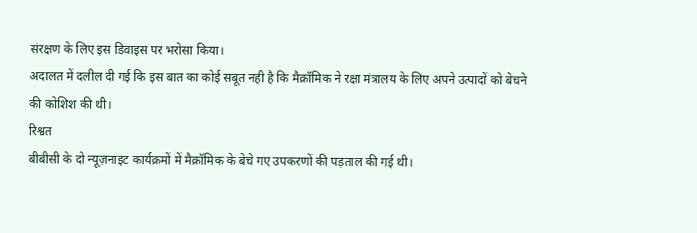संरक्षण के लिए इस डिवाइस पर भरोसा किया।
अदालत में दलील दी गई कि इस बात का कोई सबूत नही है कि मैक्रॉमिक ने रक्षा मंत्रालय के लिए अपने उत्पादों को बेचने की कोशिश की थी।
रिश्वत
बीबीसी के दो न्यूज़नाइट कार्यक्रमों में मैक्रॉमिक के बेचे गए उपकरणों की पड़ताल की गई थी।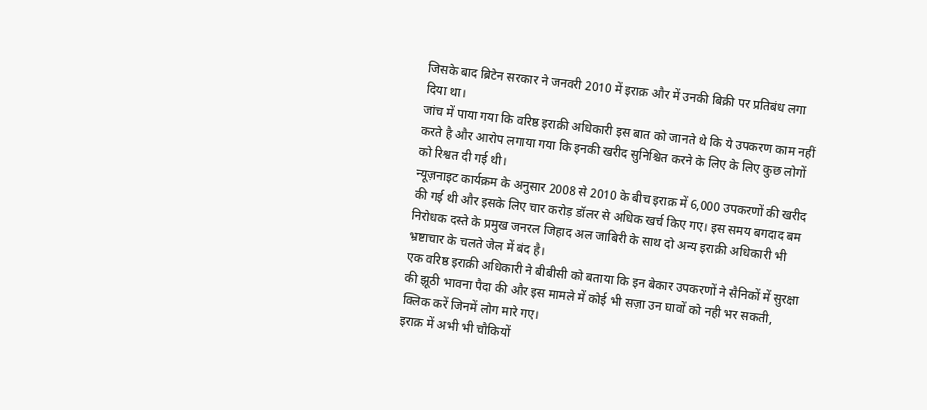जिसके बाद ब्रिटेन सरकार ने जनवरी 2010 में इराक़ और में उनकी बिक्री पर प्रतिबंध लगा दिया था।
जांच में पाया गया कि वरिष्ठ इराक़ी अधिकारी इस बात को जानते थे कि ये उपकरण काम नहीं करते है और आरोप लगाया गया कि इनकी खरीद सुनिश्चित करने के लिए के लिए कुछ लोगों को रिश्वत दी गई थी।
न्यूज़नाइट कार्यक्रम के अनुसार 2008 से 2010 के बीच इराक़ में 6,000 उपकरणों की खरीद की गई थी और इसके लिए चार करोड़ डॉलर से अधिक खर्च किए गए। इस समय बगदाद बम निरोधक दस्ते के प्रमुख जनरल जिहाद अल जाबिरी के साथ दो अन्य इराक़ी अधिकारी भी भ्रष्टाचार के चलते जेल में बंद है।
एक वरिष्ठ इराक़ी अधिकारी ने बीबीसी को बताया कि इन बेकार उपकरणों ने सैनिकों में सुरक्षा की झूठी भावना पैदा की और इस मामले में कोई भी सज़ा उन घावों को नही भर सकती, क्लिक करें जिनमें लोग मारे गए।
इराक़ में अभी भी चौकियों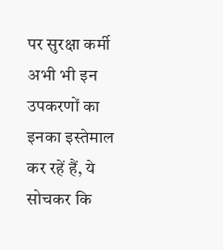पर सुरक्षा कर्मी अभी भी इन उपकरणों का इनका इस्तेमाल कर रहें हैं, ये सोचकर कि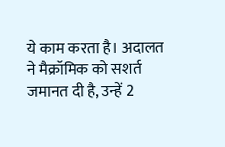ये काम करता है। अदालत ने मैक्रॉमिक को सशर्त जमानत दी है, उन्हें 2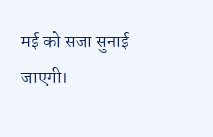मई को सजा सुनाई जाएगी।